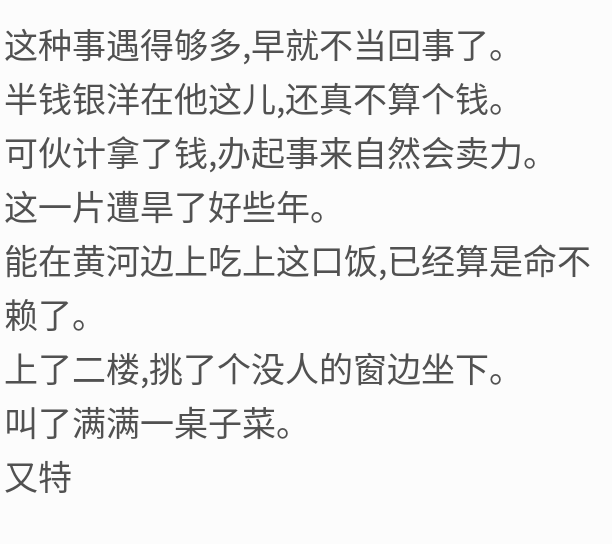这种事遇得够多,早就不当回事了。
半钱银洋在他这儿,还真不算个钱。
可伙计拿了钱,办起事来自然会卖力。
这一片遭旱了好些年。
能在黄河边上吃上这口饭,已经算是命不赖了。
上了二楼,挑了个没人的窗边坐下。
叫了满满一桌子菜。
又特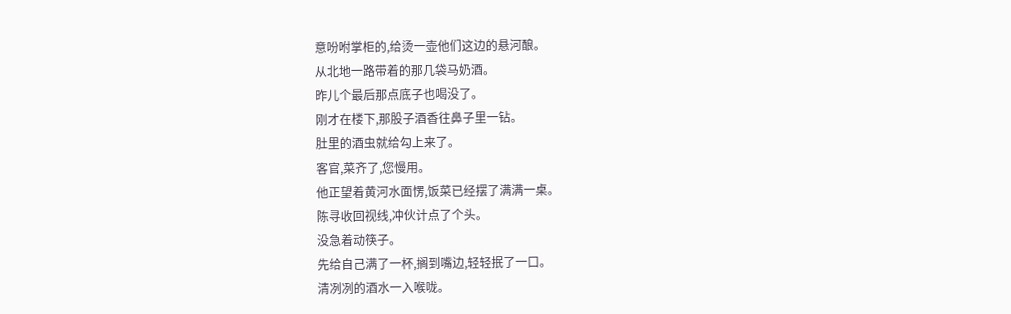意吩咐掌柜的,给烫一壶他们这边的悬河酿。
从北地一路带着的那几袋马奶酒。
昨儿个最后那点底子也喝没了。
刚才在楼下,那股子酒香往鼻子里一钻。
肚里的酒虫就给勾上来了。
客官,菜齐了,您慢用。
他正望着黄河水面愣,饭菜已经摆了满满一桌。
陈寻收回视线,冲伙计点了个头。
没急着动筷子。
先给自己满了一杯,搁到嘴边,轻轻抿了一口。
清冽冽的酒水一入喉咙。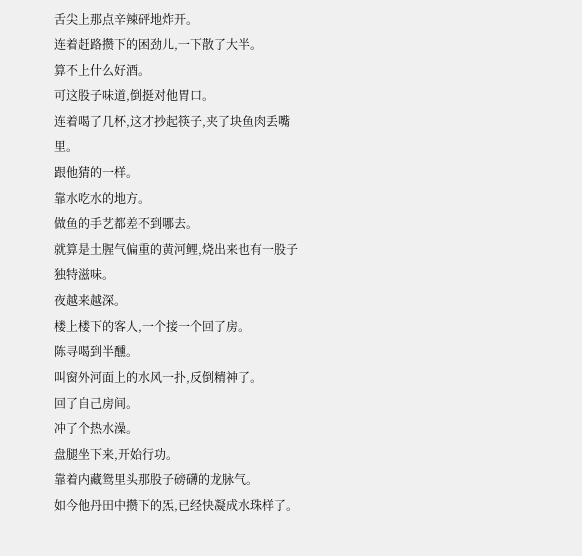舌尖上那点辛辣砰地炸开。
连着赶路攒下的困劲儿,一下散了大半。
算不上什么好酒。
可这股子味道,倒挺对他胃口。
连着喝了几杯,这才抄起筷子,夹了块鱼肉丢嘴里。
跟他猜的一样。
靠水吃水的地方。
做鱼的手艺都差不到哪去。
就算是土腥气偏重的黄河鲤,烧出来也有一股子独特滋味。
夜越来越深。
楼上楼下的客人,一个接一个回了房。
陈寻喝到半醺。
叫窗外河面上的水风一扑,反倒精神了。
回了自己房间。
冲了个热水澡。
盘腿坐下来,开始行功。
靠着内藏鸳里头那股子磅礴的龙脉气。
如今他丹田中攒下的炁,已经快凝成水珠样了。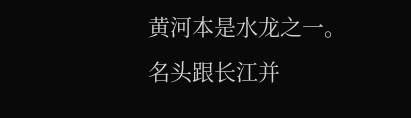黄河本是水龙之一。
名头跟长江并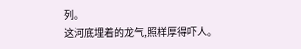列。
这河底埋着的龙气,照样厚得吓人。